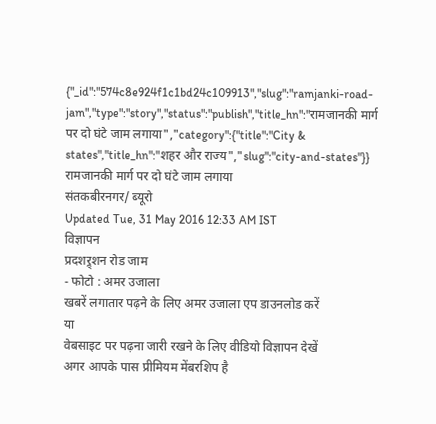{"_id":"574c8e924f1c1bd24c109913","slug":"ramjanki-road-jam","type":"story","status":"publish","title_hn":"रामजानकी मार्ग पर दो घंटे जाम लगाया","category":{"title":"City & states","title_hn":"शहर और राज्य","slug":"city-and-states"}}
रामजानकी मार्ग पर दो घंटे जाम लगाया
संतकबीरनगर/ ब्यूरो
Updated Tue, 31 May 2016 12:33 AM IST
विज्ञापन
प्रदशऱ्र्शन रोड जाम
- फोटो : अमर उजाला
खबरें लगातार पढ़ने के लिए अमर उजाला एप डाउनलोड करें
या
वेबसाइट पर पढ़ना जारी रखने के लिए वीडियो विज्ञापन देखें
अगर आपके पास प्रीमियम मेंबरशिप है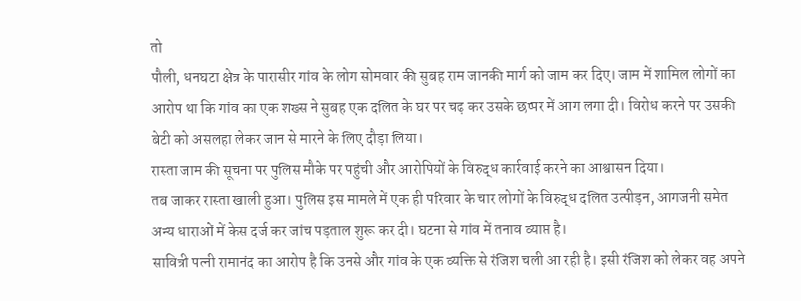तो
पौली, धनघटा क्षेत्र के पारासीर गांव के लोग सोमवार की सुबह राम जानकी मार्ग को जाम कर दिए। जाम में शामिल लोगों का आरोप था कि गांव का एक शख्स ने सुबह एक दलित के घर पर चढ़ कर उसके छप्पर में आग लगा दी। विरोध करने पर उसकी बेटी को असलहा लेकर जान से मारने के लिए दौड़ा लिया।
रास्ता जाम की सूचना पर पुलिस मौके पर पहुंची और आरोपियों के विरुद्ध कार्रवाई करने का आश्वासन दिया।
तब जाकर रास्ता खाली हुआ। पुलिस इस मामले में एक ही परिवार के चार लोगों के विरुद्ध दलित उत्पीड़न, आगजनी समेत अन्य धाराओं में केस दर्ज कर जांच पड़ताल शुरू कर दी। घटना से गांव में तनाव व्याप्त है।
सावित्री पत्नी रामानंद का आरोप है कि उनसे और गांव के एक व्यक्ति से रंजिश चली आ रही है। इसी रंजिश को लेकर वह अपने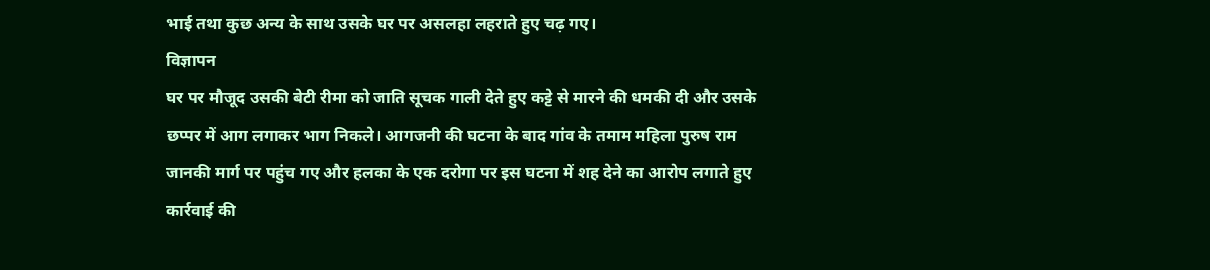भाई तथा कुछ अन्य के साथ उसके घर पर असलहा लहराते हुए चढ़ गए।
विज्ञापन
घर पर मौजूद उसकी बेटी रीमा को जाति सूचक गाली देते हुए कट्टे से मारने की धमकी दी और उसके छप्पर में आग लगाकर भाग निकले। आगजनी की घटना के बाद गांव के तमाम महिला पुरुष राम जानकी मार्ग पर पहुंच गए और हलका के एक दरोगा पर इस घटना में शह देने का आरोप लगाते हुए कार्रवाई की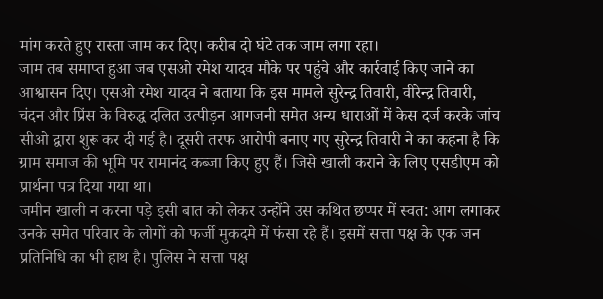मांग करते हुए रास्ता जाम कर दिए। करीब दो घंटे तक जाम लगा रहा।
जाम तब समाप्त हुआ जब एसओ रमेश यादव मौके पर पहुंचे और कार्रवाई किए जाने का आश्वासन दिए। एसओ रमेश यादव ने बताया कि इस मामले सुरेन्द्र तिवारी, वीरेन्द्र तिवारी, चंदन और प्रिंस के विरुद्ध दलित उत्पीड़न आगजनी समेत अन्य धाराओं में केस दर्ज करके जांच सीओ द्वारा शुरू कर दी गई है। दूसरी तरफ आरोपी बनाए गए सुरेन्द्र तिवारी ने का कहना है कि ग्राम समाज की भूमि पर रामानंद कब्जा किए हुए हैं। जिसे खाली कराने के लिए एसडीएम को प्रार्थना पत्र दिया गया था।
जमीन खाली न करना पड़े इसी बात को लेकर उन्होंने उस कथित छप्पर में स्वत: आग लगाकर उनके समेत परिवार के लोगों को फर्जी मुकदमे में फंसा रहे हैं। इसमें सत्ता पक्ष के एक जन प्रतिनिधि का भी हाथ है। पुलिस ने सत्ता पक्ष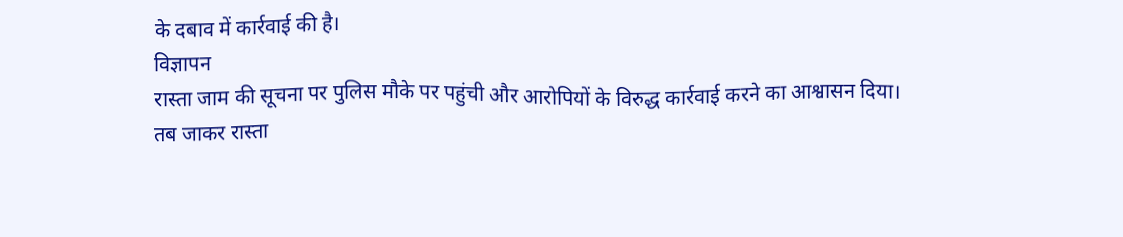के दबाव में कार्रवाई की है।
विज्ञापन
रास्ता जाम की सूचना पर पुलिस मौके पर पहुंची और आरोपियों के विरुद्ध कार्रवाई करने का आश्वासन दिया।
तब जाकर रास्ता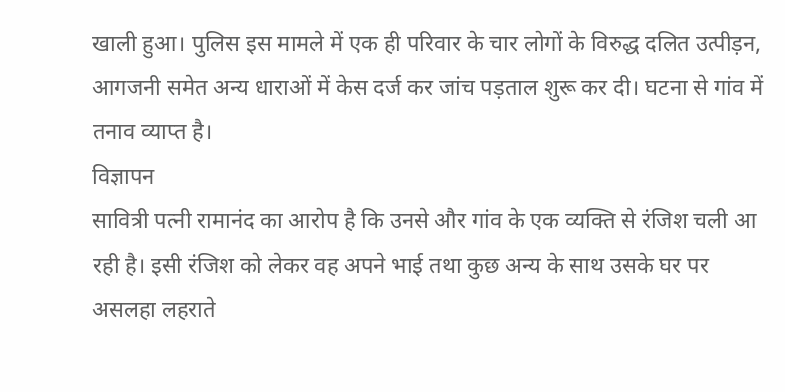खाली हुआ। पुलिस इस मामले में एक ही परिवार के चार लोगों के विरुद्ध दलित उत्पीड़न, आगजनी समेत अन्य धाराओं में केस दर्ज कर जांच पड़ताल शुरू कर दी। घटना से गांव में तनाव व्याप्त है।
विज्ञापन
सावित्री पत्नी रामानंद का आरोप है कि उनसे और गांव के एक व्यक्ति से रंजिश चली आ रही है। इसी रंजिश को लेकर वह अपने भाई तथा कुछ अन्य के साथ उसके घर पर असलहा लहराते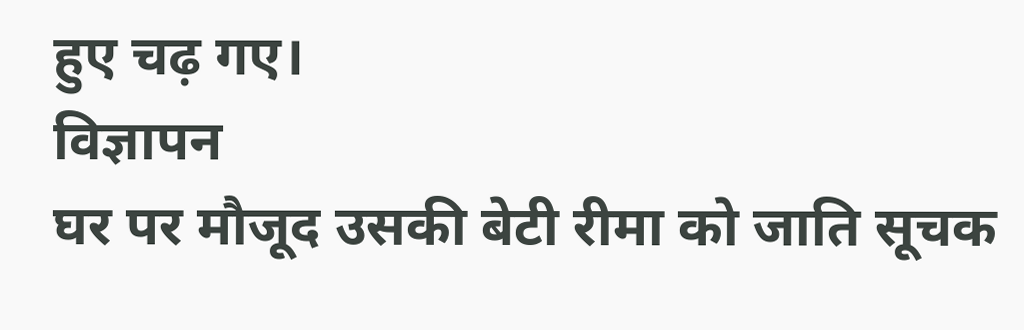हुए चढ़ गए।
विज्ञापन
घर पर मौजूद उसकी बेटी रीमा को जाति सूचक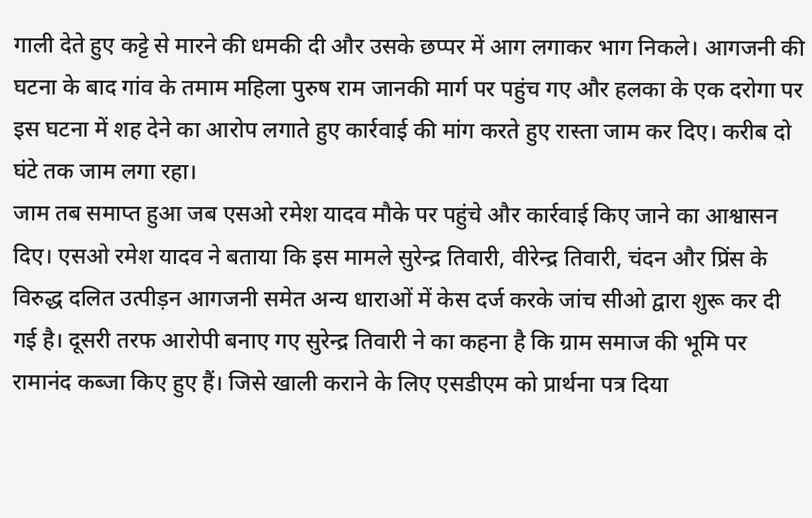गाली देते हुए कट्टे से मारने की धमकी दी और उसके छप्पर में आग लगाकर भाग निकले। आगजनी की घटना के बाद गांव के तमाम महिला पुरुष राम जानकी मार्ग पर पहुंच गए और हलका के एक दरोगा पर इस घटना में शह देने का आरोप लगाते हुए कार्रवाई की मांग करते हुए रास्ता जाम कर दिए। करीब दो घंटे तक जाम लगा रहा।
जाम तब समाप्त हुआ जब एसओ रमेश यादव मौके पर पहुंचे और कार्रवाई किए जाने का आश्वासन दिए। एसओ रमेश यादव ने बताया कि इस मामले सुरेन्द्र तिवारी, वीरेन्द्र तिवारी, चंदन और प्रिंस के विरुद्ध दलित उत्पीड़न आगजनी समेत अन्य धाराओं में केस दर्ज करके जांच सीओ द्वारा शुरू कर दी गई है। दूसरी तरफ आरोपी बनाए गए सुरेन्द्र तिवारी ने का कहना है कि ग्राम समाज की भूमि पर रामानंद कब्जा किए हुए हैं। जिसे खाली कराने के लिए एसडीएम को प्रार्थना पत्र दिया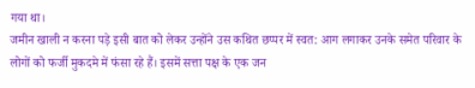गया था।
जमीन खाली न करना पड़े इसी बात को लेकर उन्होंने उस कथित छप्पर में स्वत: आग लगाकर उनके समेत परिवार के लोगों को फर्जी मुकदमे में फंसा रहे हैं। इसमें सत्ता पक्ष के एक जन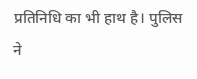प्रतिनिधि का भी हाथ है। पुलिस ने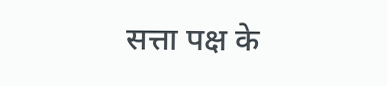सत्ता पक्ष के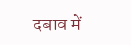दबाव में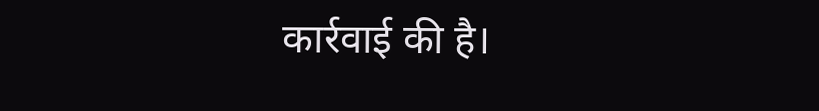कार्रवाई की है।